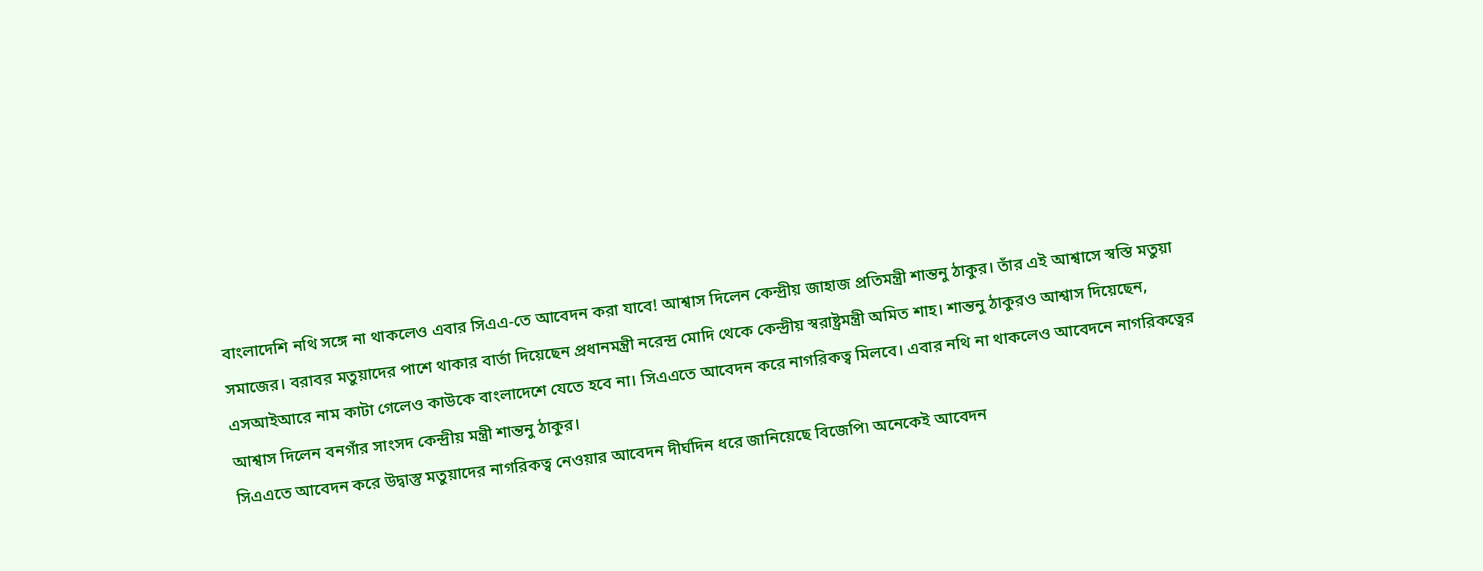বাংলাদেশি নথি সঙ্গে না থাকলেও এবার সিএএ-তে আবেদন করা যাবে! আশ্বাস দিলেন কেন্দ্রীয় জাহাজ প্রতিমন্ত্রী শান্তনু ঠাকুর। তাঁর এই আশ্বাসে স্বস্তি মতুয়া সমাজের। বরাবর মতুয়াদের পাশে থাকার বার্তা দিয়েছেন প্রধানমন্ত্রী নরেন্দ্র মোদি থেকে কেন্দ্রীয় স্বরাষ্ট্রমন্ত্রী অমিত শাহ। শান্তনু ঠাকুরও আশ্বাস দিয়েছেন, এসআইআরে নাম কাটা গেলেও কাউকে বাংলাদেশে যেতে হবে না। সিএএতে আবেদন করে নাগরিকত্ব মিলবে। এবার নথি না থাকলেও আবেদনে নাগরিকত্বের আশ্বাস দিলেন বনগাঁর সাংসদ কেন্দ্রীয় মন্ত্রী শান্তনু ঠাকুর।
সিএএতে আবেদন করে উদ্বাস্তু মতুয়াদের নাগরিকত্ব নেওয়ার আবেদন দীর্ঘদিন ধরে জানিয়েছে বিজেপি৷ অনেকেই আবেদন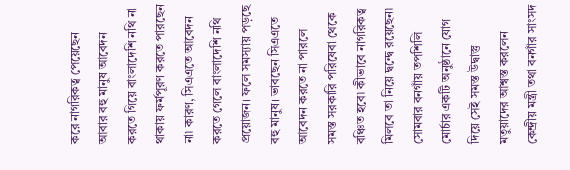করে নাগরিকত্ব পেয়েছেন আবার বহু মানুষ আবেদন করতে গিয়ে বাংলাদেশি নথি না থাকায় ফর্মপূরণ করতে পারছেন না৷ কারণ, সিএএতে আবেদন করতে গেলে বাংলাদেশি নথি প্রয়োজন। ফলে সমস্যায় পড়ছে বহু মানুষ। ভাবছেন সিএএতে আবেদন করতে না পারলে সমস্ত সরকারি পরিষেবা থেকে বঞ্চিত হবে৷ কীভাবে নাগরিকত্ব মিলবে তা নিয়ে দ্বন্দ্বে রয়েছেন৷ সোমবার বনগাঁয় তপশিলি মোর্চার একটি অনুষ্ঠানে যোগ দিয়ে সেই সমস্ত উদ্বাস্তু মতুয়াদের আশ্বস্ত করলেন কেন্দ্রীয় মন্ত্রী তথা বনগাঁর সাংসদ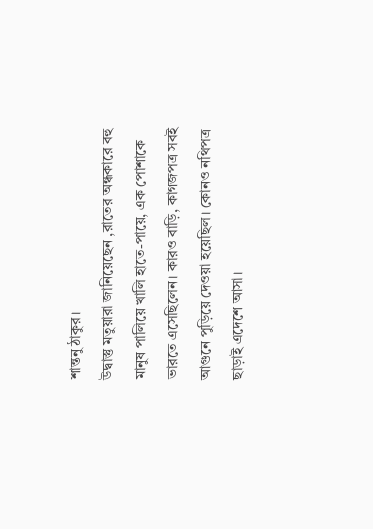শান্তনু ঠাকুর।
উদ্বাস্তু মতুয়ারা জানিয়েছেন ,রাতের অন্ধকারে বহু মানুষ পালিয়ে খালি হাতে-পায়ে, এক পোশাকে ভারতে এসেছিলেন। কারও বাড়ি, কাগজপত্র সবই আগুনে পুড়িয়ে দেওয়া হয়েছিল। কোনও নথিপত্র ছাড়াই এদেশে আসা।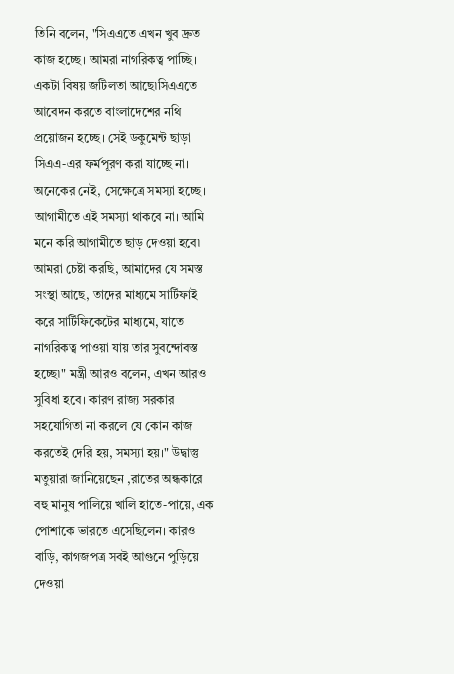তিনি বলেন, "সিএএতে এখন খুব দ্রুত কাজ হচ্ছে। আমরা নাগরিকত্ব পাচ্ছি। একটা বিষয় জটিলতা আছে৷সিএএতে আবেদন করতে বাংলাদেশের নথি প্রয়োজন হচ্ছে। সেই ডকুমেন্ট ছাড়া সিএএ-এর ফর্মপূরণ করা যাচ্ছে না। অনেকের নেই, সেক্ষেত্রে সমস্যা হচ্ছে। আগামীতে এই সমস্যা থাকবে না। আমি মনে করি আগামীতে ছাড় দেওয়া হবে৷ আমরা চেষ্টা করছি, আমাদের যে সমস্ত সংস্থা আছে, তাদের মাধ্যমে সার্টিফাই করে সার্টিফিকেটের মাধ্যমে, যাতে নাগরিকত্ব পাওয়া যায় তার সুবন্দোবস্ত হচ্ছে৷" মন্ত্রী আরও বলেন, এখন আরও সুবিধা হবে। কারণ রাজ্য সরকার সহযোগিতা না করলে যে কোন কাজ করতেই দেরি হয়, সমস্যা হয়।" উদ্বাস্তু মতুয়ারা জানিয়েছেন ,রাতের অন্ধকারে বহু মানুষ পালিয়ে খালি হাতে-পায়ে, এক পোশাকে ভারতে এসেছিলেন। কারও বাড়ি, কাগজপত্র সবই আগুনে পুড়িয়ে দেওয়া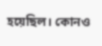হয়েছিল। কোনও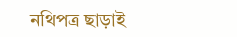নথিপত্র ছাড়াই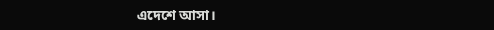এদেশে আসা।